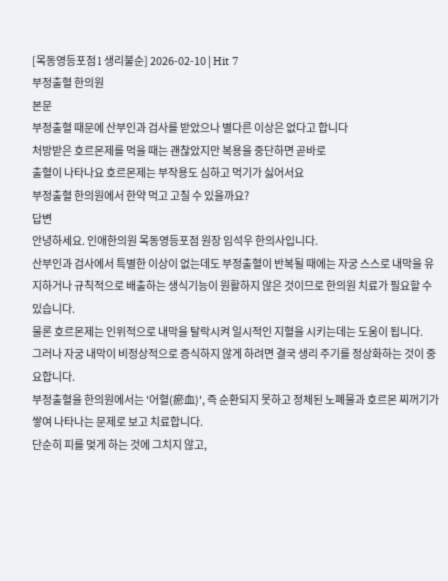[목동영등포점 l 생리불순] 2026-02-10 | Hit 7
부정출혈 한의원
본문
부정출혈 때문에 산부인과 검사를 받았으나 별다른 이상은 없다고 합니다
처방받은 호르몬제를 먹을 때는 괜찮았지만 복용을 중단하면 곧바로
출혈이 나타나요 호르몬제는 부작용도 심하고 먹기가 싫어서요
부정출혈 한의원에서 한약 먹고 고칠 수 있을까요?
답변
안녕하세요. 인애한의원 목동영등포점 원장 임석우 한의사입니다.
산부인과 검사에서 특별한 이상이 없는데도 부정출혈이 반복될 때에는 자궁 스스로 내막을 유지하거나 규칙적으로 배출하는 생식기능이 원활하지 않은 것이므로 한의원 치료가 필요할 수 있습니다.
물론 호르몬제는 인위적으로 내막을 탈락시켜 일시적인 지혈을 시키는데는 도움이 됩니다.
그러나 자궁 내막이 비정상적으로 증식하지 않게 하려면 결국 생리 주기를 정상화하는 것이 중요합니다.
부정출혈을 한의원에서는 '어혈(瘀血)', 즉 순환되지 못하고 정체된 노폐물과 호르몬 찌꺼기가 쌓여 나타나는 문제로 보고 치료합니다.
단순히 피를 멎게 하는 것에 그치지 않고,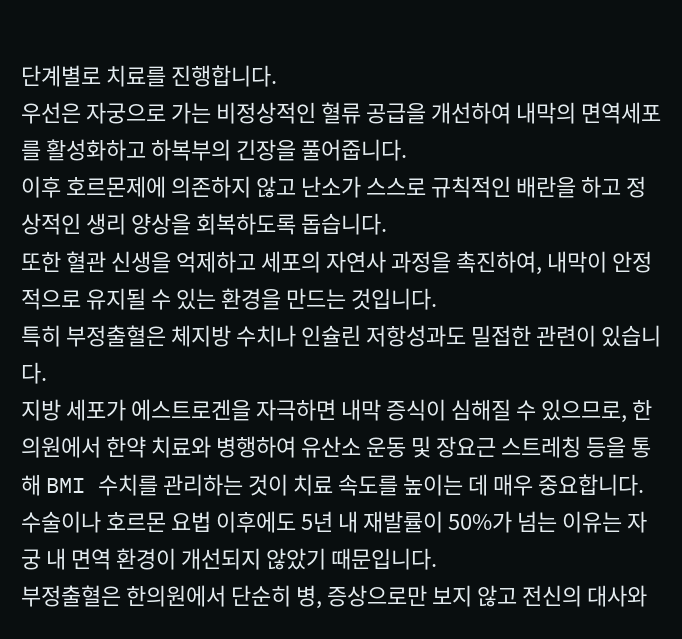단계별로 치료를 진행합니다.
우선은 자궁으로 가는 비정상적인 혈류 공급을 개선하여 내막의 면역세포를 활성화하고 하복부의 긴장을 풀어줍니다.
이후 호르몬제에 의존하지 않고 난소가 스스로 규칙적인 배란을 하고 정상적인 생리 양상을 회복하도록 돕습니다.
또한 혈관 신생을 억제하고 세포의 자연사 과정을 촉진하여, 내막이 안정적으로 유지될 수 있는 환경을 만드는 것입니다.
특히 부정출혈은 체지방 수치나 인슐린 저항성과도 밀접한 관련이 있습니다.
지방 세포가 에스트로겐을 자극하면 내막 증식이 심해질 수 있으므로, 한의원에서 한약 치료와 병행하여 유산소 운동 및 장요근 스트레칭 등을 통해 BMI 수치를 관리하는 것이 치료 속도를 높이는 데 매우 중요합니다.
수술이나 호르몬 요법 이후에도 5년 내 재발률이 50%가 넘는 이유는 자궁 내 면역 환경이 개선되지 않았기 때문입니다.
부정출혈은 한의원에서 단순히 병, 증상으로만 보지 않고 전신의 대사와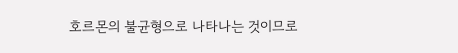호르몬의 불균형으로 나타나는 것이므로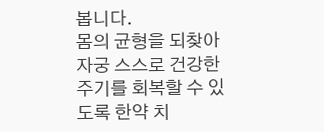봅니다.
몸의 균형을 되찾아 자궁 스스로 건강한 주기를 회복할 수 있도록 한약 치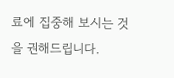료에 집중해 보시는 것을 권해드립니다.